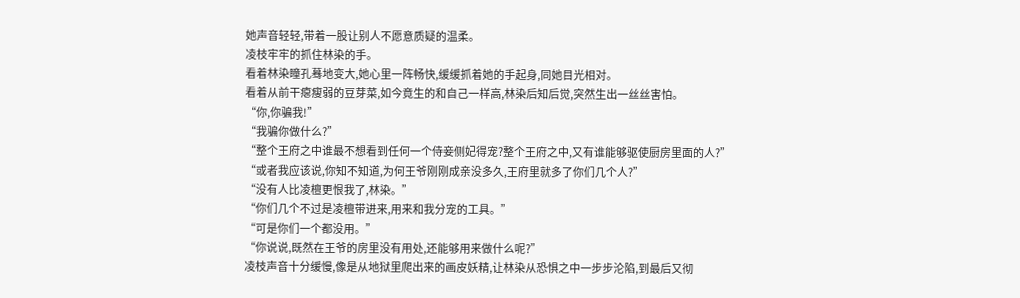她声音轻轻,带着一股让别人不愿意质疑的温柔。
凌枝牢牢的抓住林染的手。
看着林染瞳孔蓦地变大,她心里一阵畅快,缓缓抓着她的手起身,同她目光相对。
看着从前干瘪瘦弱的豆芽菜,如今竟生的和自己一样高,林染后知后觉,突然生出一丝丝害怕。
“你,你骗我!”
“我骗你做什么?”
“整个王府之中谁最不想看到任何一个侍妾侧妃得宠?整个王府之中,又有谁能够驱使厨房里面的人?”
“或者我应该说,你知不知道,为何王爷刚刚成亲没多久,王府里就多了你们几个人?”
“没有人比凌檀更恨我了,林染。”
“你们几个不过是凌檀带进来,用来和我分宠的工具。”
“可是你们一个都没用。”
“你说说,既然在王爷的房里没有用处,还能够用来做什么呢?”
凌枝声音十分缓慢,像是从地狱里爬出来的画皮妖精,让林染从恐惧之中一步步沦陷,到最后又彻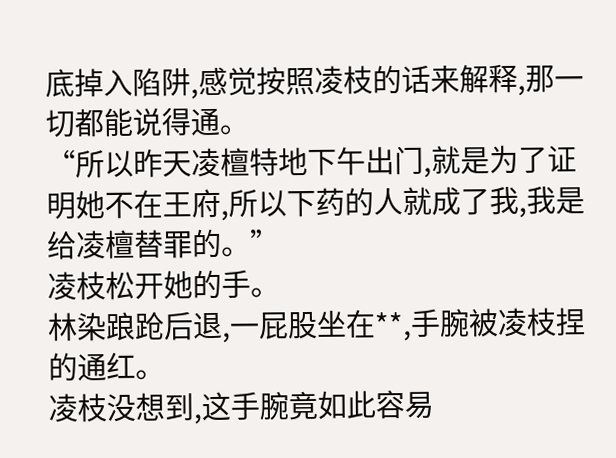底掉入陷阱,感觉按照凌枝的话来解释,那一切都能说得通。
“所以昨天凌檀特地下午出门,就是为了证明她不在王府,所以下药的人就成了我,我是给凌檀替罪的。”
凌枝松开她的手。
林染踉跄后退,一屁股坐在**,手腕被凌枝捏的通红。
凌枝没想到,这手腕竟如此容易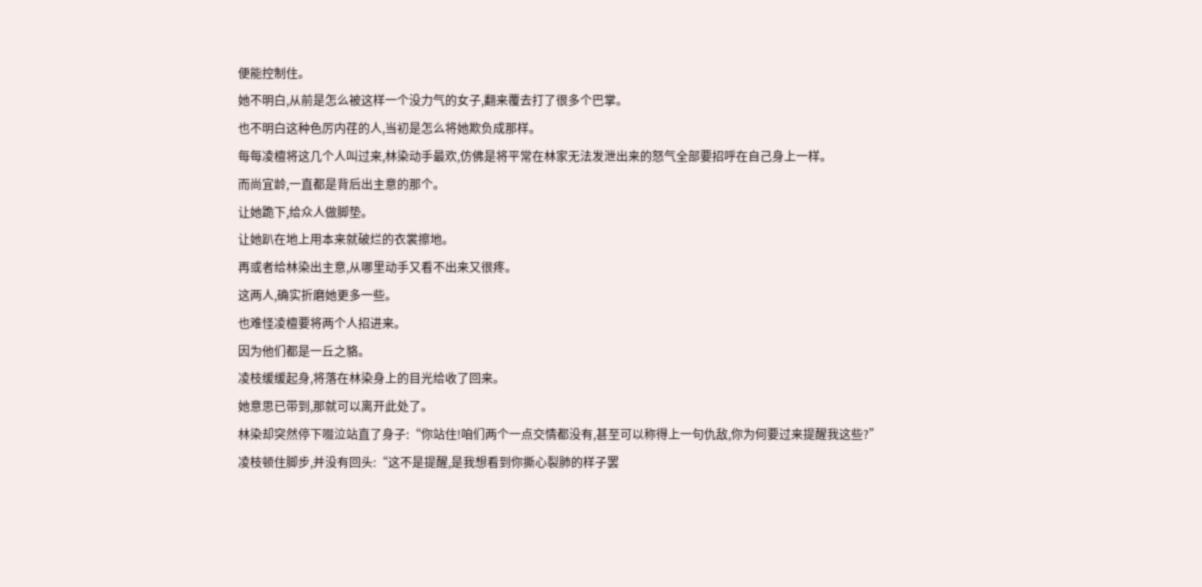便能控制住。
她不明白,从前是怎么被这样一个没力气的女子,翻来覆去打了很多个巴掌。
也不明白这种色厉内荏的人,当初是怎么将她欺负成那样。
每每凌檀将这几个人叫过来,林染动手最欢,仿佛是将平常在林家无法发泄出来的怒气全部要招呼在自己身上一样。
而尚宜龄,一直都是背后出主意的那个。
让她跪下,给众人做脚垫。
让她趴在地上用本来就破烂的衣裳擦地。
再或者给林染出主意,从哪里动手又看不出来又很疼。
这两人,确实折磨她更多一些。
也难怪凌檀要将两个人招进来。
因为他们都是一丘之貉。
凌枝缓缓起身,将落在林染身上的目光给收了回来。
她意思已带到,那就可以离开此处了。
林染却突然停下啜泣站直了身子:“你站住!咱们两个一点交情都没有,甚至可以称得上一句仇敌,你为何要过来提醒我这些?”
凌枝顿住脚步,并没有回头:“这不是提醒,是我想看到你撕心裂肺的样子罢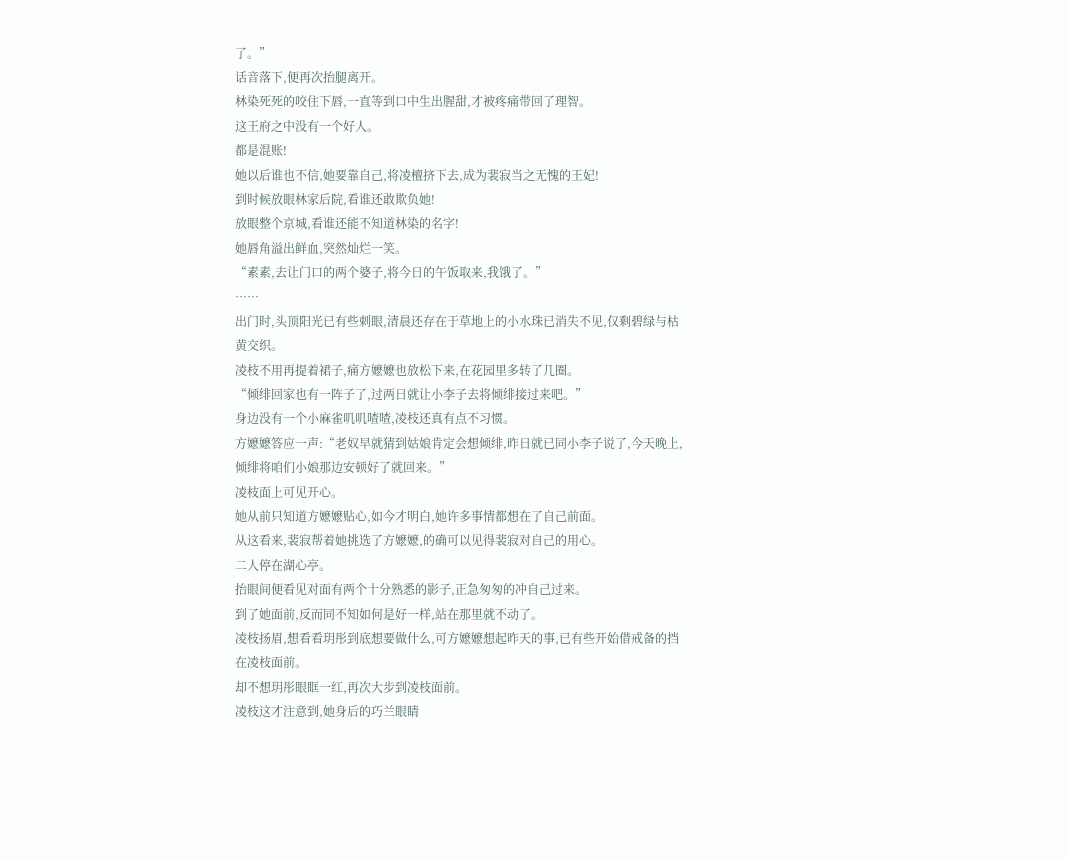了。”
话音落下,便再次抬腿离开。
林染死死的咬住下唇,一直等到口中生出腥甜,才被疼痛带回了理智。
这王府之中没有一个好人。
都是混账!
她以后谁也不信,她要靠自己,将凌檀挤下去,成为裴寂当之无愧的王妃!
到时候放眼林家后院,看谁还敢欺负她!
放眼整个京城,看谁还能不知道林染的名字!
她唇角溢出鲜血,突然灿烂一笑。
“素素,去让门口的两个婆子,将今日的午饭取来,我饿了。”
……
出门时,头顶阳光已有些刺眼,清晨还存在于草地上的小水珠已消失不见,仅剩碧绿与枯黄交织。
凌枝不用再提着裙子,痛方嬷嬷也放松下来,在花园里多转了几圈。
“倾绯回家也有一阵子了,过两日就让小李子去将倾绯接过来吧。”
身边没有一个小麻雀叽叽喳喳,凌枝还真有点不习惯。
方嬷嬷答应一声:“老奴早就猜到姑娘肯定会想倾绯,昨日就已同小李子说了,今天晚上,倾绯将咱们小娘那边安顿好了就回来。”
凌枝面上可见开心。
她从前只知道方嬷嬷贴心,如今才明白,她许多事情都想在了自己前面。
从这看来,裴寂帮着她挑选了方嬷嬷,的确可以见得裴寂对自己的用心。
二人停在湖心亭。
抬眼间便看见对面有两个十分熟悉的影子,正急匆匆的冲自己过来。
到了她面前,反而同不知如何是好一样,站在那里就不动了。
凌枝扬眉,想看看玥彤到底想要做什么,可方嬷嬷想起昨天的事,已有些开始借戒备的挡在凌枝面前。
却不想玥彤眼眶一红,再次大步到凌枝面前。
凌枝这才注意到,她身后的巧兰眼睛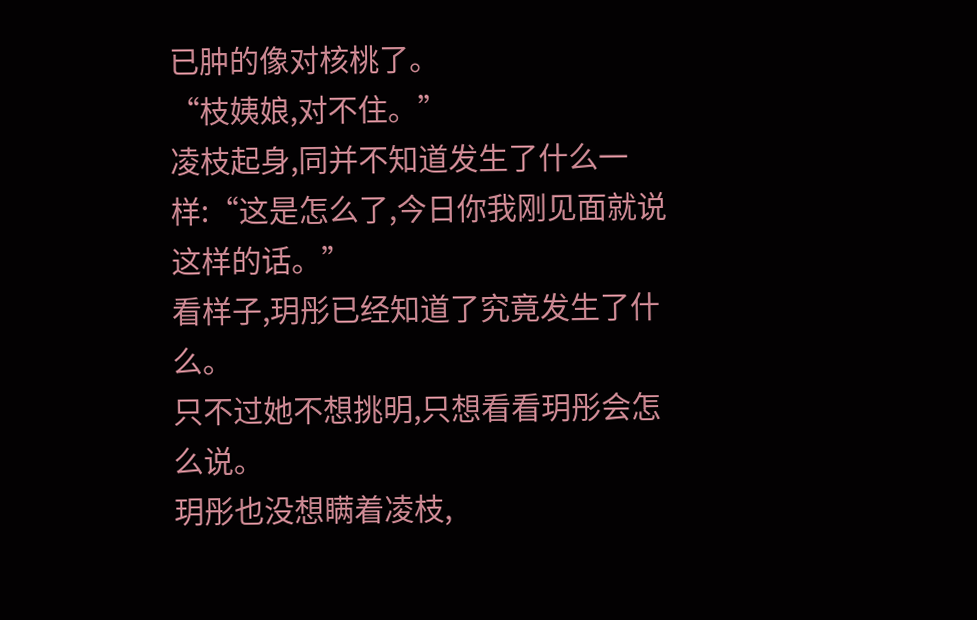已肿的像对核桃了。
“枝姨娘,对不住。”
凌枝起身,同并不知道发生了什么一样:“这是怎么了,今日你我刚见面就说这样的话。”
看样子,玥彤已经知道了究竟发生了什么。
只不过她不想挑明,只想看看玥彤会怎么说。
玥彤也没想瞒着凌枝,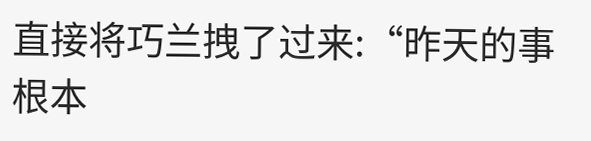直接将巧兰拽了过来:“昨天的事根本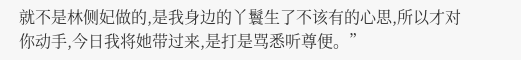就不是林侧妃做的,是我身边的丫鬟生了不该有的心思,所以才对你动手,今日我将她带过来,是打是骂悉听尊便。”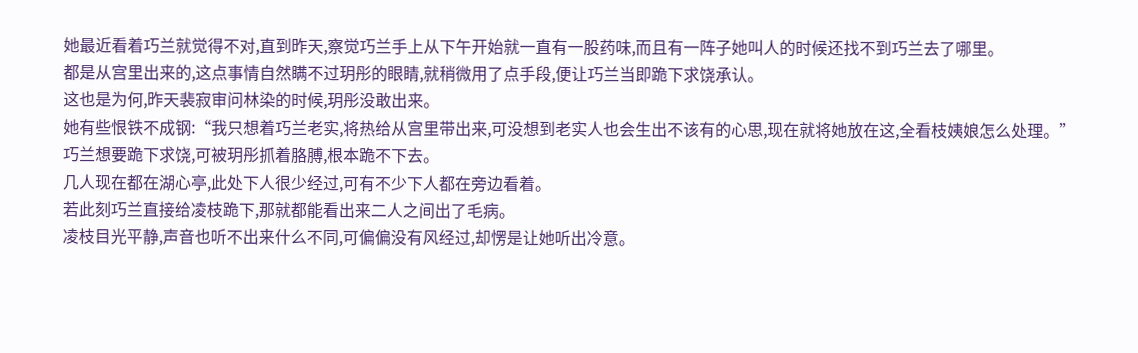她最近看着巧兰就觉得不对,直到昨天,察觉巧兰手上从下午开始就一直有一股药味,而且有一阵子她叫人的时候还找不到巧兰去了哪里。
都是从宫里出来的,这点事情自然瞒不过玥彤的眼睛,就稍微用了点手段,便让巧兰当即跪下求饶承认。
这也是为何,昨天裴寂审问林染的时候,玥彤没敢出来。
她有些恨铁不成钢:“我只想着巧兰老实,将热给从宫里带出来,可没想到老实人也会生出不该有的心思,现在就将她放在这,全看枝姨娘怎么处理。”
巧兰想要跪下求饶,可被玥彤抓着胳膊,根本跪不下去。
几人现在都在湖心亭,此处下人很少经过,可有不少下人都在旁边看着。
若此刻巧兰直接给凌枝跪下,那就都能看出来二人之间出了毛病。
凌枝目光平静,声音也听不出来什么不同,可偏偏没有风经过,却愣是让她听出冷意。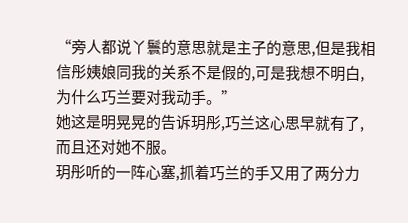“旁人都说丫鬟的意思就是主子的意思,但是我相信彤姨娘同我的关系不是假的,可是我想不明白,为什么巧兰要对我动手。”
她这是明晃晃的告诉玥彤,巧兰这心思早就有了,而且还对她不服。
玥彤听的一阵心塞,抓着巧兰的手又用了两分力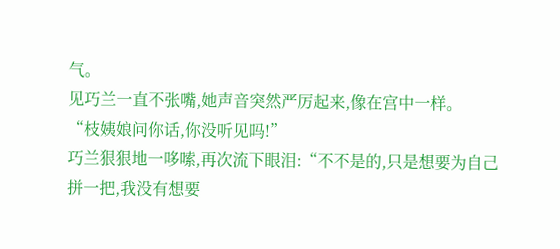气。
见巧兰一直不张嘴,她声音突然严厉起来,像在宫中一样。
“枝姨娘问你话,你没听见吗!”
巧兰狠狠地一哆嗦,再次流下眼泪:“不不是的,只是想要为自己拼一把,我没有想要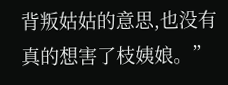背叛姑姑的意思,也没有真的想害了枝姨娘。”